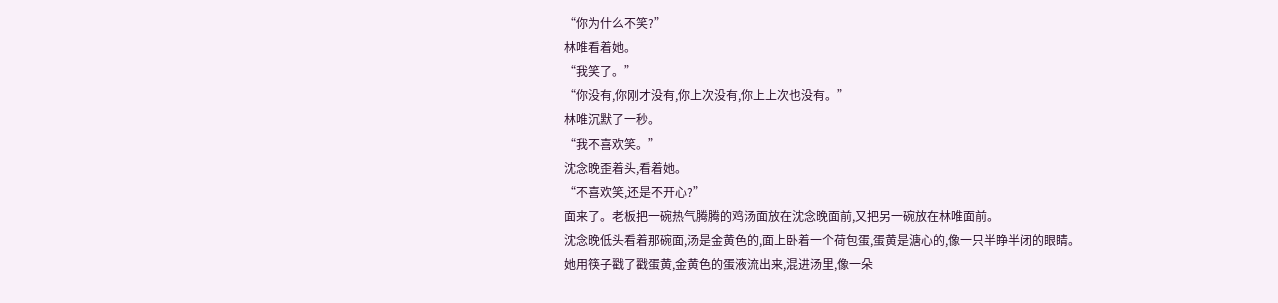“你为什么不笑?”
林唯看着她。
“我笑了。”
“你没有,你刚才没有,你上次没有,你上上次也没有。”
林唯沉默了一秒。
“我不喜欢笑。”
沈念晚歪着头,看着她。
“不喜欢笑,还是不开心?”
面来了。老板把一碗热气腾腾的鸡汤面放在沈念晚面前,又把另一碗放在林唯面前。
沈念晚低头看着那碗面,汤是金黄色的,面上卧着一个荷包蛋,蛋黄是溏心的,像一只半睁半闭的眼睛。
她用筷子戳了戳蛋黄,金黄色的蛋液流出来,混进汤里,像一朵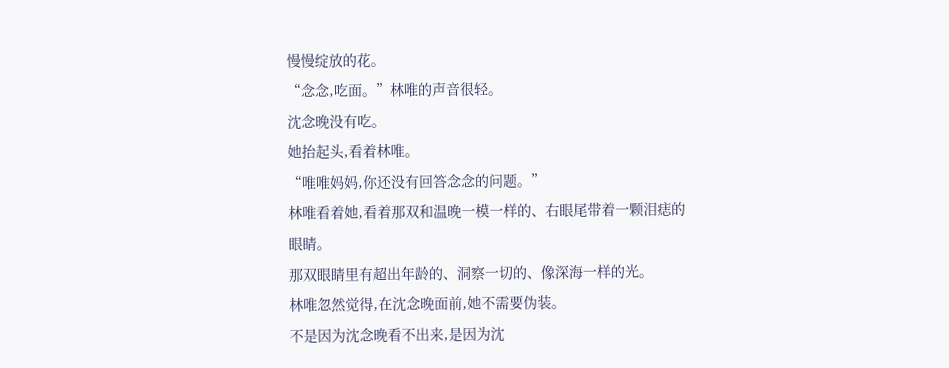慢慢绽放的花。
“念念,吃面。”林唯的声音很轻。
沈念晚没有吃。
她抬起头,看着林唯。
“唯唯妈妈,你还没有回答念念的问题。”
林唯看着她,看着那双和温晚一模一样的、右眼尾带着一颗泪痣的眼睛。
那双眼睛里有超出年龄的、洞察一切的、像深海一样的光。
林唯忽然觉得,在沈念晚面前,她不需要伪装。
不是因为沈念晚看不出来,是因为沈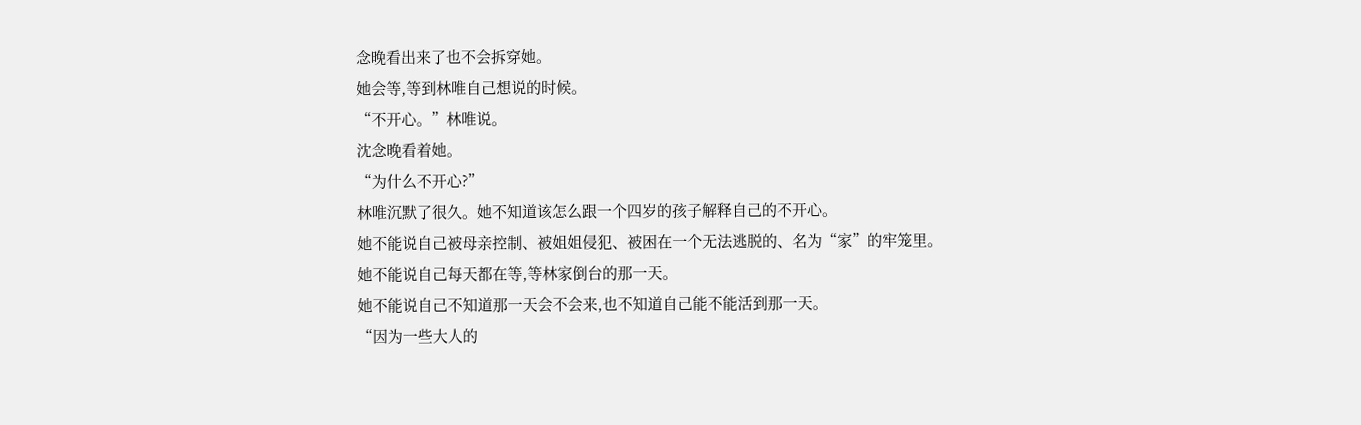念晚看出来了也不会拆穿她。
她会等,等到林唯自己想说的时候。
“不开心。”林唯说。
沈念晚看着她。
“为什么不开心?”
林唯沉默了很久。她不知道该怎么跟一个四岁的孩子解释自己的不开心。
她不能说自己被母亲控制、被姐姐侵犯、被困在一个无法逃脱的、名为“家”的牢笼里。
她不能说自己每天都在等,等林家倒台的那一天。
她不能说自己不知道那一天会不会来,也不知道自己能不能活到那一天。
“因为一些大人的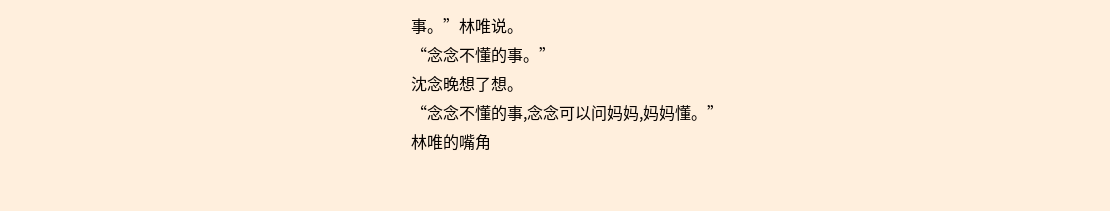事。”林唯说。
“念念不懂的事。”
沈念晚想了想。
“念念不懂的事,念念可以问妈妈,妈妈懂。”
林唯的嘴角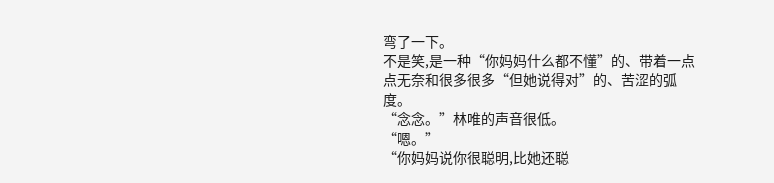弯了一下。
不是笑,是一种“你妈妈什么都不懂”的、带着一点点无奈和很多很多“但她说得对”的、苦涩的弧度。
“念念。”林唯的声音很低。
“嗯。”
“你妈妈说你很聪明,比她还聪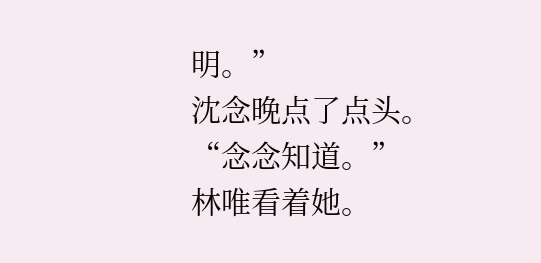明。”
沈念晚点了点头。
“念念知道。”
林唯看着她。